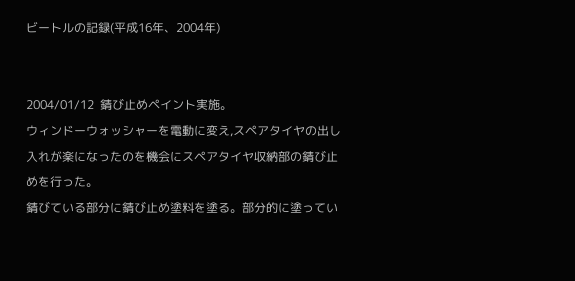ビートルの記録(平成16年、2004年)


2004/01/12  錆び止めペイント実施。
ウィンドーウォッシャーを電動に変え,スペアタイヤの出し入れが楽になったのを機会にスペアタイヤ収納部の錆び止めを行った。
錆びている部分に錆び止め塗料を塗る。部分的に塗ってい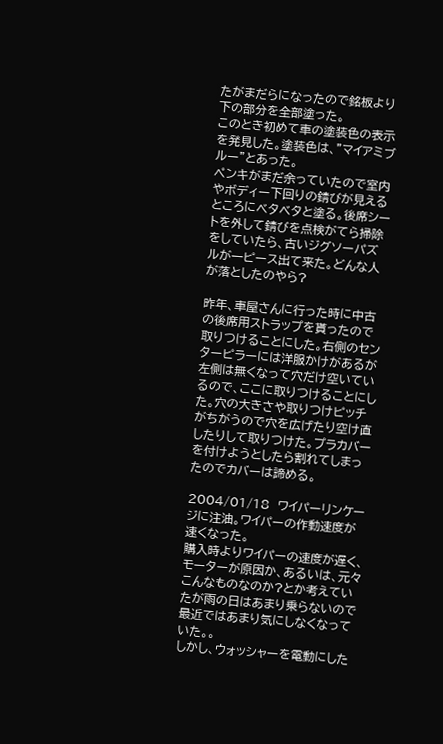たがまだらになったので銘板より下の部分を全部塗った。
このとき初めて車の塗装色の表示を発見した。塗装色は、”マイアミブルー”とあった。
ペンキがまだ余っていたので室内やボディー下回りの錆びが見えるところにベタベタと塗る。後席シートを外して錆びを点検がてら掃除をしていたら、古いジグソーパズルが一ピース出て来た。どんな人が落としたのやら?

昨年、車屋さんに行った時に中古の後席用ストラップを貰ったので取りつけることにした。右側のセンターピラーには洋服かけがあるが左側は無くなって穴だけ空いているので、ここに取りつけることにした。穴の大きさや取りつけピッチがちがうので穴を広げたり空け直したりして取りつけた。プラカバーを付けようとしたら割れてしまったのでカバーは諦める。

2004/01/18  ワイパーリンケージに注油。ワイパーの作動速度が速くなった。
購入時よりワイパーの速度が遅く、モーターが原因か、あるいは、元々こんなものなのか?とか考えていたが雨の日はあまり乗らないので最近ではあまり気にしなくなっていた。。
しかし、ウォッシャーを電動にした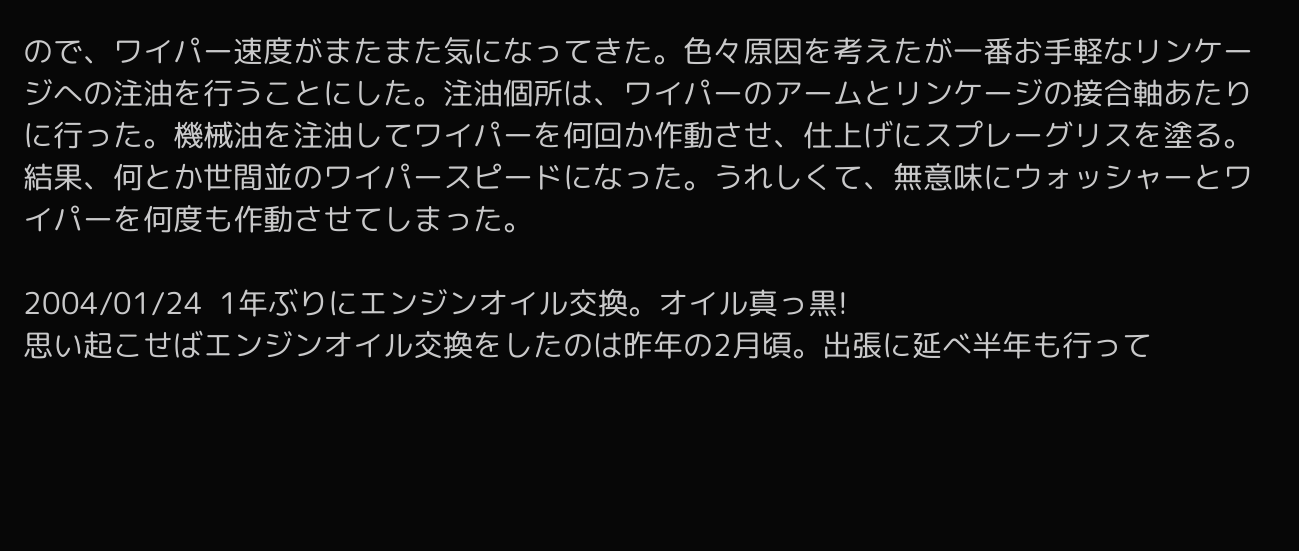ので、ワイパー速度がまたまた気になってきた。色々原因を考えたが一番お手軽なリンケージへの注油を行うことにした。注油個所は、ワイパーのアームとリンケージの接合軸あたりに行った。機械油を注油してワイパーを何回か作動させ、仕上げにスプレーグリスを塗る。
結果、何とか世間並のワイパースピードになった。うれしくて、無意味にウォッシャーとワイパーを何度も作動させてしまった。

2004/01/24  1年ぶりにエンジンオイル交換。オイル真っ黒!
思い起こせばエンジンオイル交換をしたのは昨年の2月頃。出張に延べ半年も行って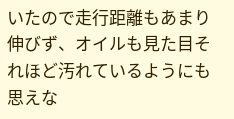いたので走行距離もあまり伸びず、オイルも見た目それほど汚れているようにも思えな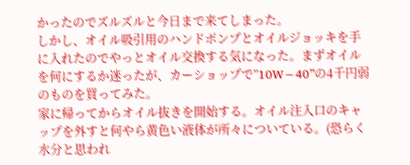かったのでズルズルと今日まで来てしまった。
しかし、オイル吸引用のハンドポンプとオイルジョッキを手に入れたのでやっとオイル交換する気になった。まずオイルを何にするか迷ったが、カーショップで”10W−40”の4千円弱のものを買ってみた。
家に帰ってからオイル抜きを開始する。オイル注入口のキャップを外すと何やら黄色い液体が所々についている。(恐らく水分と思われ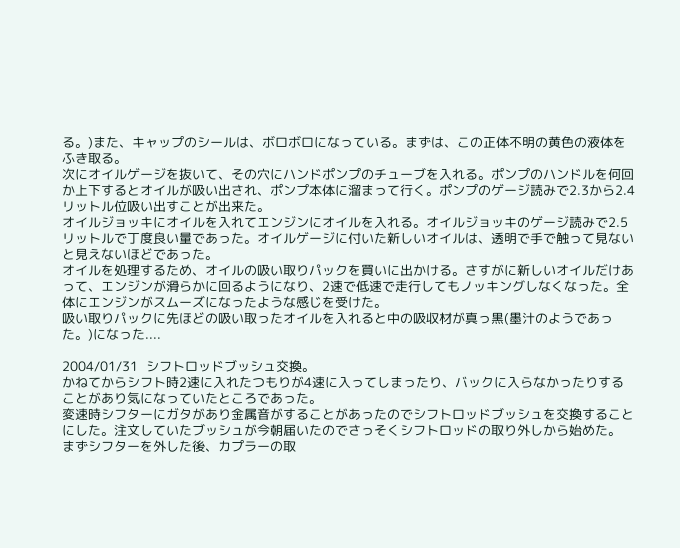る。)また、キャップのシールは、ボロボロになっている。まずは、この正体不明の黄色の液体をふき取る。
次にオイルゲージを抜いて、その穴にハンドポンプのチューブを入れる。ポンプのハンドルを何回か上下するとオイルが吸い出され、ポンプ本体に溜まって行く。ポンプのゲージ読みで2.3から2.4リットル位吸い出すことが出来た。
オイルジョッキにオイルを入れてエンジンにオイルを入れる。オイルジョッキのゲージ読みで2.5リットルで丁度良い量であった。オイルゲージに付いた新しいオイルは、透明で手で触って見ないと見えないほどであった。
オイルを処理するため、オイルの吸い取りパックを買いに出かける。さすがに新しいオイルだけあって、エンジンが滑らかに回るようになり、2速で低速で走行してもノッキングしなくなった。全体にエンジンがスムーズになったような感じを受けた。
吸い取りパックに先ほどの吸い取ったオイルを入れると中の吸収材が真っ黒(墨汁のようであった。)になった....

2004/01/31  シフトロッドブッシュ交換。
かねてからシフト時2速に入れたつもりが4速に入ってしまったり、バックに入らなかったりすることがあり気になっていたところであった。
変速時シフターにガタがあり金属音がすることがあったのでシフトロッドブッシュを交換することにした。注文していたブッシュが今朝届いたのでさっそくシフトロッドの取り外しから始めた。
まずシフターを外した後、カプラーの取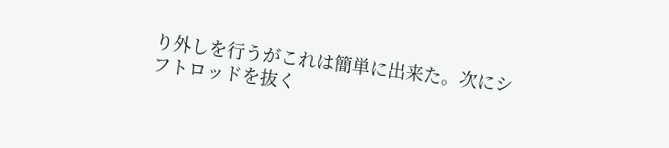り外しを行うがこれは簡単に出来た。次にシフトロッドを抜く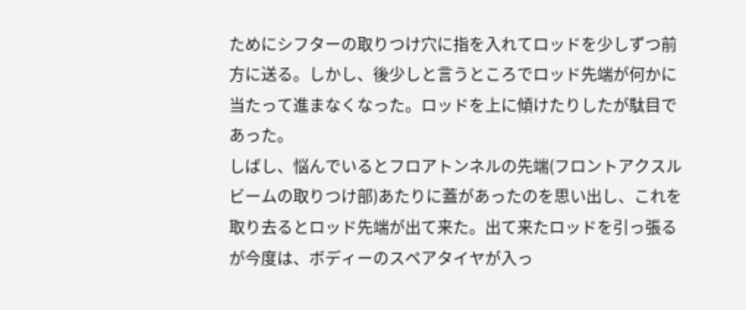ためにシフターの取りつけ穴に指を入れてロッドを少しずつ前方に送る。しかし、後少しと言うところでロッド先端が何かに当たって進まなくなった。ロッドを上に傾けたりしたが駄目であった。
しばし、悩んでいるとフロアトンネルの先端(フロントアクスルビームの取りつけ部)あたりに蓋があったのを思い出し、これを取り去るとロッド先端が出て来た。出て来たロッドを引っ張るが今度は、ボディーのスペアタイヤが入っ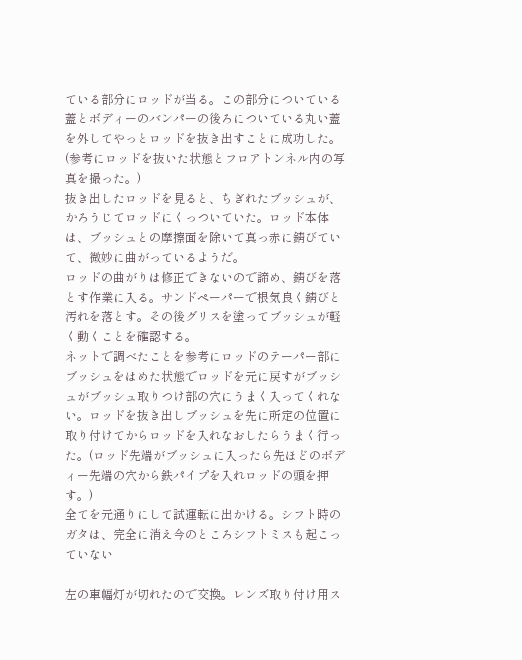ている部分にロッドが当る。この部分についている蓋とボディーのバンパーの後ろについている丸い蓋を外してやっとロッドを抜き出すことに成功した。(参考にロッドを抜いた状態とフロアトンネル内の写真を撮った。)
抜き出したロッドを見ると、ちぎれたブッシュが、かろうじてロッドにくっついていた。ロッド本体は、ブッシュとの摩擦面を除いて真っ赤に錆びていて、微妙に曲がっているようだ。
ロッドの曲がりは修正できないので諦め、錆びを落とす作業に入る。サンドペーパーで根気良く錆びと汚れを落とす。その後グリスを塗ってブッシュが軽く動くことを確認する。
ネットで調べたことを参考にロッドのテーパー部にブッシュをはめた状態でロッドを元に戻すがブッシュがブッシュ取りつけ部の穴にうまく入ってくれない。ロッドを抜き出しブッシュを先に所定の位置に取り付けてからロッドを入れなおしたらうまく行った。(ロッド先端がブッシュに入ったら先ほどのボディー先端の穴から鉄パイプを入れロッドの頭を押す。)
全てを元通りにして試運転に出かける。シフト時のガタは、完全に消え今のところシフトミスも起こっていない

左の車幅灯が切れたので交換。レンズ取り付け用ス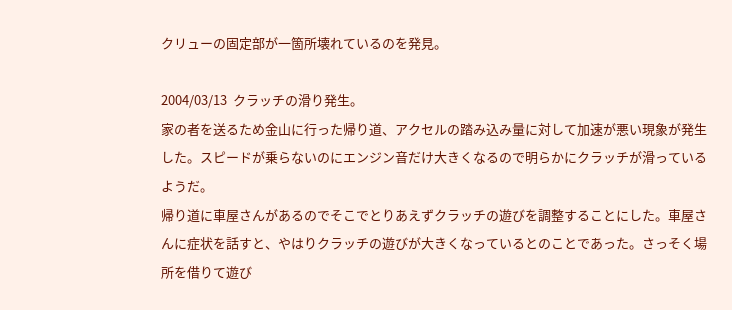クリューの固定部が一箇所壊れているのを発見。

2004/03/13  クラッチの滑り発生。
家の者を送るため金山に行った帰り道、アクセルの踏み込み量に対して加速が悪い現象が発生した。スピードが乗らないのにエンジン音だけ大きくなるので明らかにクラッチが滑っているようだ。
帰り道に車屋さんがあるのでそこでとりあえずクラッチの遊びを調整することにした。車屋さんに症状を話すと、やはりクラッチの遊びが大きくなっているとのことであった。さっそく場所を借りて遊び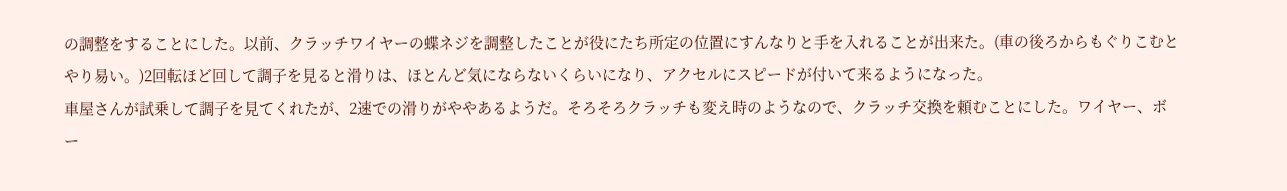の調整をすることにした。以前、クラッチワイヤーの蝶ネジを調整したことが役にたち所定の位置にすんなりと手を入れることが出来た。(車の後ろからもぐりこむとやり易い。)2回転ほど回して調子を見ると滑りは、ほとんど気にならないくらいになり、アクセルにスピードが付いて来るようになった。
車屋さんが試乗して調子を見てくれたが、2速での滑りがややあるようだ。そろそろクラッチも変え時のようなので、クラッチ交換を頼むことにした。ワイヤー、ボー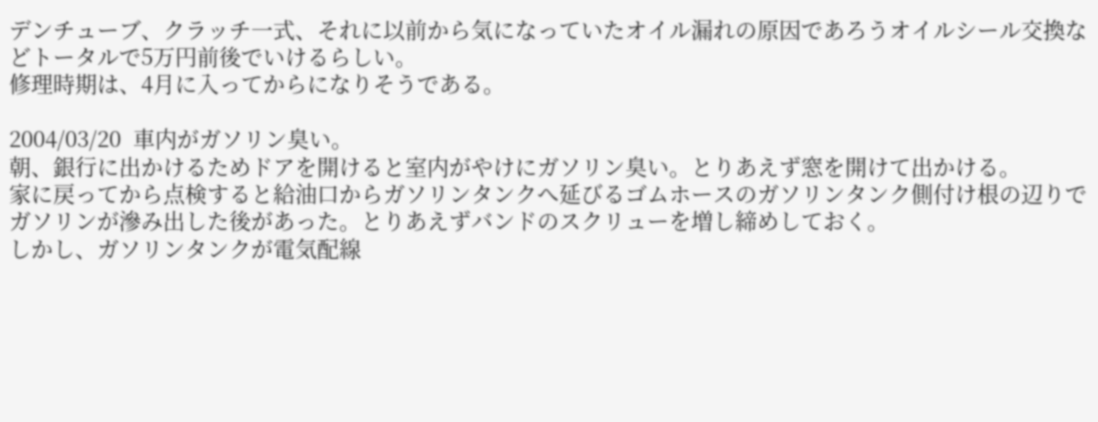デンチューブ、クラッチ一式、それに以前から気になっていたオイル漏れの原因であろうオイルシール交換などトータルで5万円前後でいけるらしい。
修理時期は、4月に入ってからになりそうである。

2004/03/20  車内がガソリン臭い。
朝、銀行に出かけるためドアを開けると室内がやけにガソリン臭い。とりあえず窓を開けて出かける。
家に戻ってから点検すると給油口からガソリンタンクへ延びるゴムホースのガソリンタンク側付け根の辺りでガソリンが滲み出した後があった。とりあえずバンドのスクリューを増し締めしておく。
しかし、ガソリンタンクが電気配線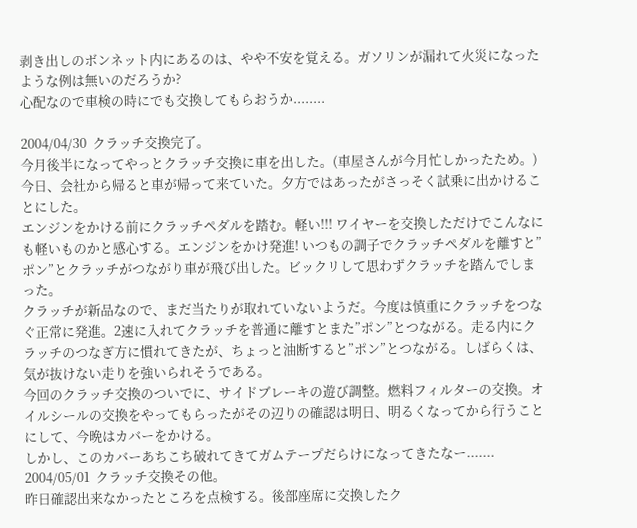剥き出しのボンネット内にあるのは、やや不安を覚える。ガソリンが漏れて火災になったような例は無いのだろうか?
心配なので車検の時にでも交換してもらおうか........

2004/04/30  クラッチ交換完了。
今月後半になってやっとクラッチ交換に車を出した。(車屋さんが今月忙しかったため。)
今日、会社から帰ると車が帰って来ていた。夕方ではあったがさっそく試乗に出かけることにした。
エンジンをかける前にクラッチペダルを踏む。軽い!!! ワイヤーを交換しただけでこんなにも軽いものかと感心する。エンジンをかけ発進! いつもの調子でクラッチペダルを離すと”ポン”とクラッチがつながり車が飛び出した。ビックリして思わずクラッチを踏んでしまった。
クラッチが新品なので、まだ当たりが取れていないようだ。今度は慎重にクラッチをつなぐ正常に発進。2速に入れてクラッチを普通に離すとまた”ポン”とつながる。走る内にクラッチのつなぎ方に慣れてきたが、ちょっと油断すると”ポン”とつながる。しばらくは、気が抜けない走りを強いられそうである。
今回のクラッチ交換のついでに、サイドブレーキの遊び調整。燃料フィルターの交換。オイルシールの交換をやってもらったがその辺りの確認は明日、明るくなってから行うことにして、今晩はカバーをかける。
しかし、このカバーあちこち破れてきてガムテープだらけになってきたなー.......
2004/05/01  クラッチ交換その他。
昨日確認出来なかったところを点検する。後部座席に交換したク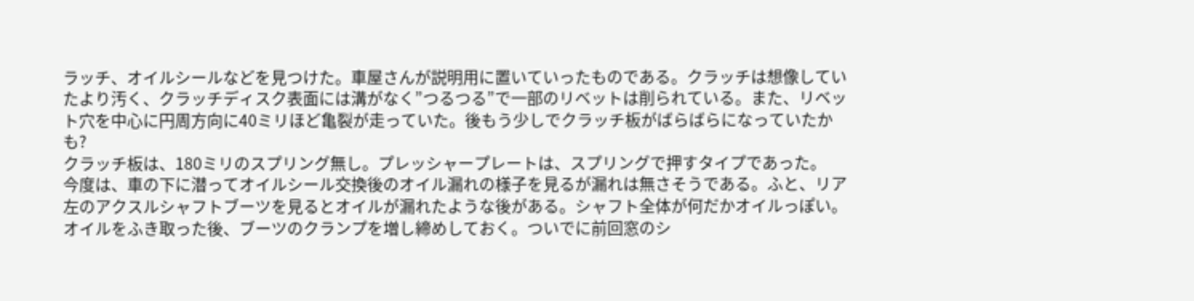ラッチ、オイルシールなどを見つけた。車屋さんが説明用に置いていったものである。クラッチは想像していたより汚く、クラッチディスク表面には溝がなく”つるつる”で一部のリベットは削られている。また、リベット穴を中心に円周方向に40ミリほど亀裂が走っていた。後もう少しでクラッチ板がばらばらになっていたかも?
クラッチ板は、180ミリのスプリング無し。プレッシャープレートは、スプリングで押すタイプであった。
今度は、車の下に潜ってオイルシール交換後のオイル漏れの様子を見るが漏れは無さそうである。ふと、リア左のアクスルシャフトブーツを見るとオイルが漏れたような後がある。シャフト全体が何だかオイルっぽい。
オイルをふき取った後、ブーツのクランプを増し締めしておく。ついでに前回窓のシ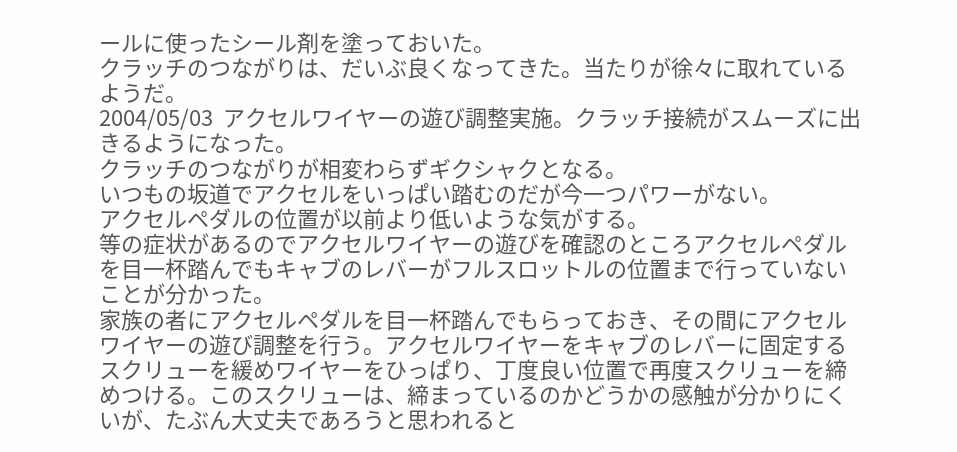ールに使ったシール剤を塗っておいた。
クラッチのつながりは、だいぶ良くなってきた。当たりが徐々に取れているようだ。
2004/05/03  アクセルワイヤーの遊び調整実施。クラッチ接続がスムーズに出きるようになった。
クラッチのつながりが相変わらずギクシャクとなる。
いつもの坂道でアクセルをいっぱい踏むのだが今一つパワーがない。
アクセルペダルの位置が以前より低いような気がする。
等の症状があるのでアクセルワイヤーの遊びを確認のところアクセルペダルを目一杯踏んでもキャブのレバーがフルスロットルの位置まで行っていないことが分かった。
家族の者にアクセルペダルを目一杯踏んでもらっておき、その間にアクセルワイヤーの遊び調整を行う。アクセルワイヤーをキャブのレバーに固定するスクリューを緩めワイヤーをひっぱり、丁度良い位置で再度スクリューを締めつける。このスクリューは、締まっているのかどうかの感触が分かりにくいが、たぶん大丈夫であろうと思われると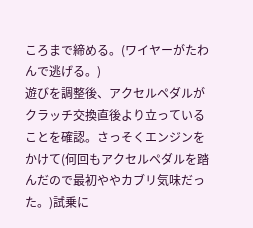ころまで締める。(ワイヤーがたわんで逃げる。)
遊びを調整後、アクセルペダルがクラッチ交換直後より立っていることを確認。さっそくエンジンをかけて(何回もアクセルペダルを踏んだので最初ややカブリ気味だった。)試乗に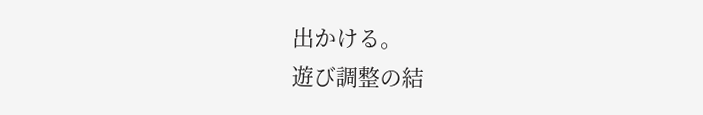出かける。
遊び調整の結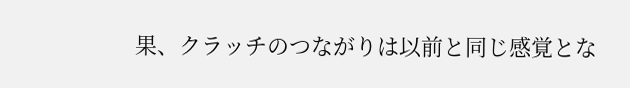果、クラッチのつながりは以前と同じ感覚とな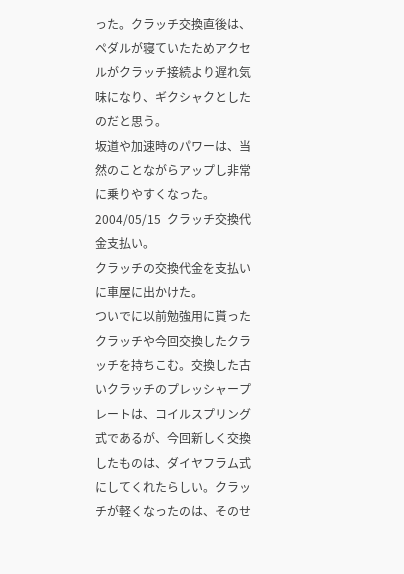った。クラッチ交換直後は、ペダルが寝ていたためアクセルがクラッチ接続より遅れ気味になり、ギクシャクとしたのだと思う。
坂道や加速時のパワーは、当然のことながらアップし非常に乗りやすくなった。
2004/05/15  クラッチ交換代金支払い。
クラッチの交換代金を支払いに車屋に出かけた。
ついでに以前勉強用に貰ったクラッチや今回交換したクラッチを持ちこむ。交換した古いクラッチのプレッシャープレートは、コイルスプリング式であるが、今回新しく交換したものは、ダイヤフラム式にしてくれたらしい。クラッチが軽くなったのは、そのせ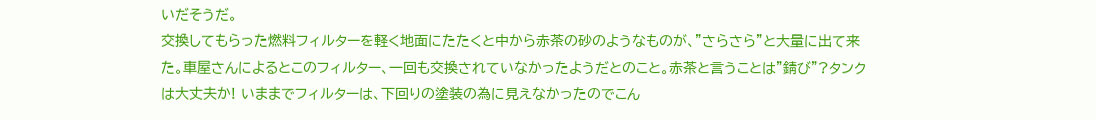いだそうだ。
交換してもらった燃料フィルターを軽く地面にたたくと中から赤茶の砂のようなものが、”さらさら”と大量に出て来た。車屋さんによるとこのフィルター、一回も交換されていなかったようだとのこと。赤茶と言うことは”錆び”?タンクは大丈夫か! いままでフィルターは、下回りの塗装の為に見えなかったのでこん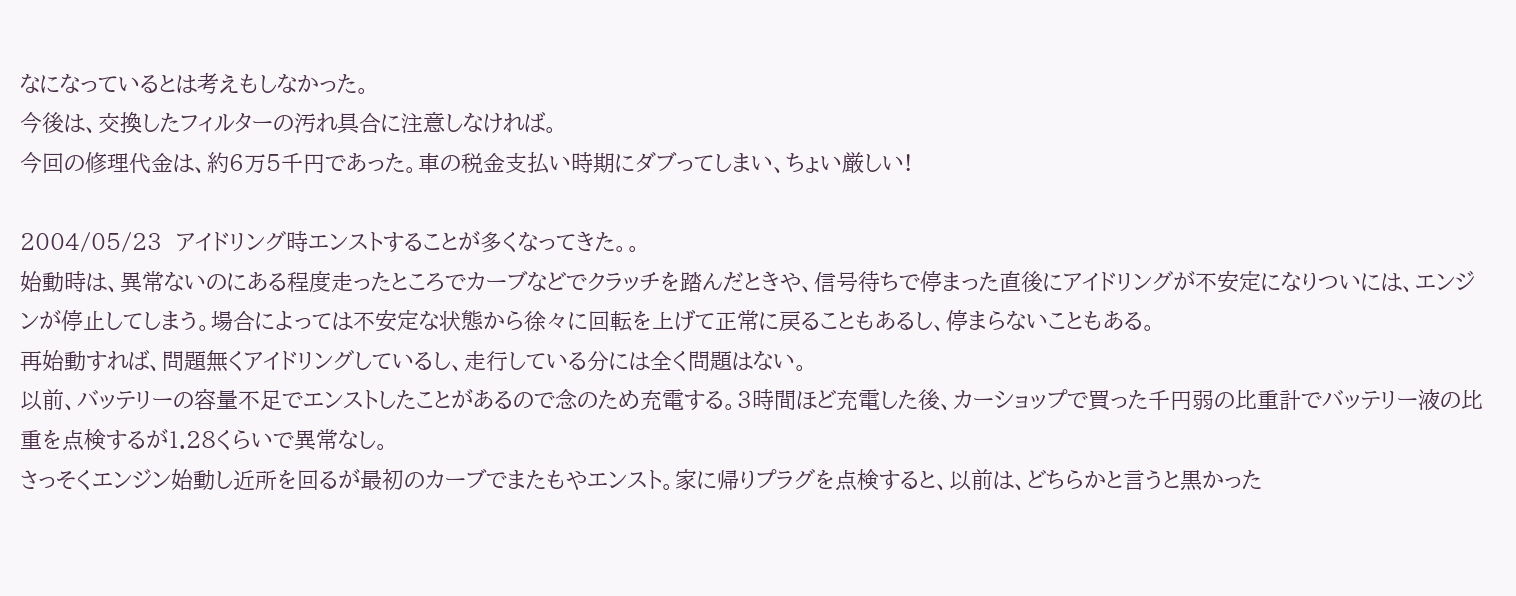なになっているとは考えもしなかった。
今後は、交換したフィルターの汚れ具合に注意しなければ。
今回の修理代金は、約6万5千円であった。車の税金支払い時期にダブってしまい、ちょい厳しい!

2004/05/23  アイドリング時エンストすることが多くなってきた。。
始動時は、異常ないのにある程度走ったところでカーブなどでクラッチを踏んだときや、信号待ちで停まった直後にアイドリングが不安定になりついには、エンジンが停止してしまう。場合によっては不安定な状態から徐々に回転を上げて正常に戻ることもあるし、停まらないこともある。
再始動すれば、問題無くアイドリングしているし、走行している分には全く問題はない。
以前、バッテリーの容量不足でエンストしたことがあるので念のため充電する。3時間ほど充電した後、カーショップで買った千円弱の比重計でバッテリー液の比重を点検するが1.28くらいで異常なし。
さっそくエンジン始動し近所を回るが最初のカーブでまたもやエンスト。家に帰りプラグを点検すると、以前は、どちらかと言うと黒かった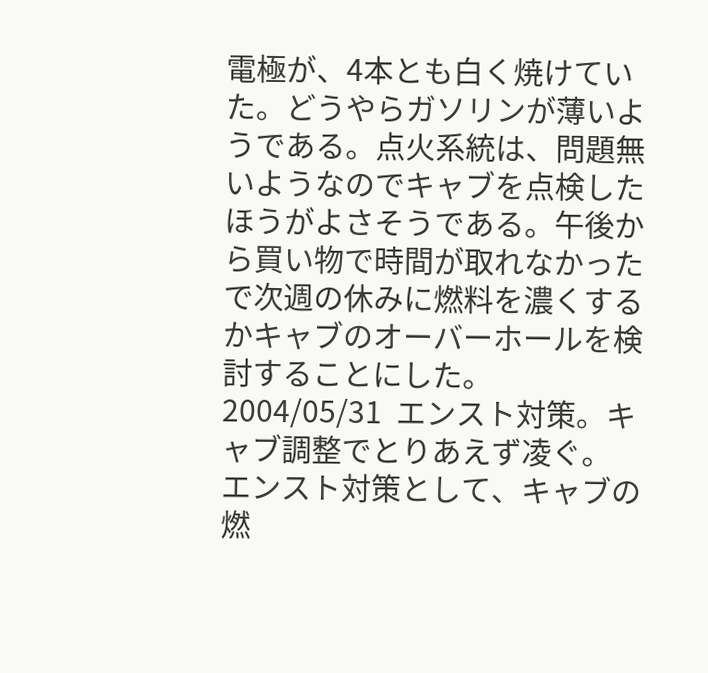電極が、4本とも白く焼けていた。どうやらガソリンが薄いようである。点火系統は、問題無いようなのでキャブを点検したほうがよさそうである。午後から買い物で時間が取れなかったで次週の休みに燃料を濃くするかキャブのオーバーホールを検討することにした。
2004/05/31  エンスト対策。キャブ調整でとりあえず凌ぐ。
エンスト対策として、キャブの燃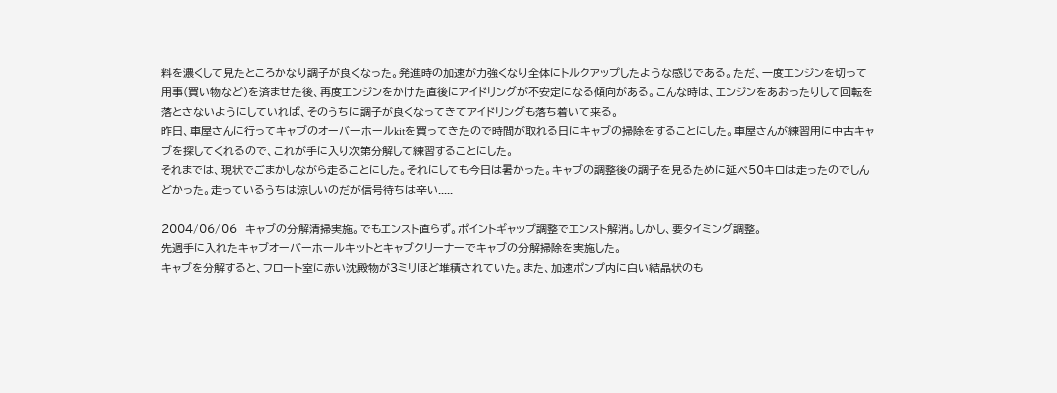料を濃くして見たところかなり調子が良くなった。発進時の加速が力強くなり全体にトルクアップしたような感じである。ただ、一度エンジンを切って用事(買い物など)を済ませた後、再度エンジンをかけた直後にアイドリングが不安定になる傾向がある。こんな時は、エンジンをあおったりして回転を落とさないようにしていれば、そのうちに調子が良くなってきてアイドリングも落ち着いて来る。
昨日、車屋さんに行ってキャブのオーバーホールkitを買ってきたので時間が取れる日にキャブの掃除をすることにした。車屋さんが練習用に中古キャブを探してくれるので、これが手に入り次第分解して練習することにした。
それまでは、現状でごまかしながら走ることにした。それにしても今日は暑かった。キャブの調整後の調子を見るために延べ50キロは走ったのでしんどかった。走っているうちは涼しいのだが信号待ちは辛い.....

2004/06/06  キャブの分解清掃実施。でもエンスト直らず。ポイントギャップ調整でエンスト解消。しかし、要タイミング調整。
先週手に入れたキャブオーバーホールキットとキャブクリーナーでキャブの分解掃除を実施した。
キャブを分解すると、フロート室に赤い沈殿物が3ミリほど堆積されていた。また、加速ポンプ内に白い結晶状のも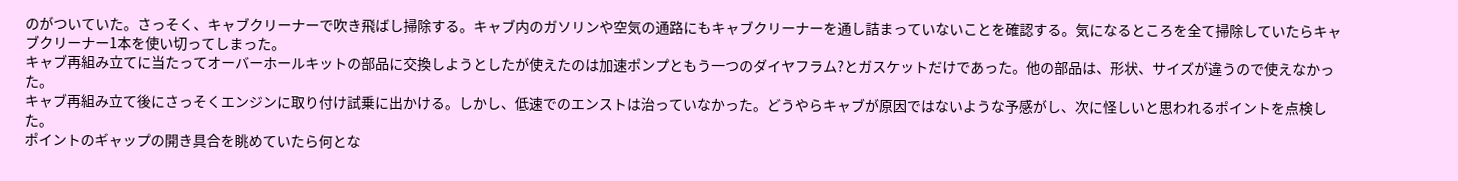のがついていた。さっそく、キャブクリーナーで吹き飛ばし掃除する。キャブ内のガソリンや空気の通路にもキャブクリーナーを通し詰まっていないことを確認する。気になるところを全て掃除していたらキャブクリーナー1本を使い切ってしまった。
キャブ再組み立てに当たってオーバーホールキットの部品に交換しようとしたが使えたのは加速ポンプともう一つのダイヤフラム?とガスケットだけであった。他の部品は、形状、サイズが違うので使えなかった。
キャブ再組み立て後にさっそくエンジンに取り付け試乗に出かける。しかし、低速でのエンストは治っていなかった。どうやらキャブが原因ではないような予感がし、次に怪しいと思われるポイントを点検した。
ポイントのギャップの開き具合を眺めていたら何とな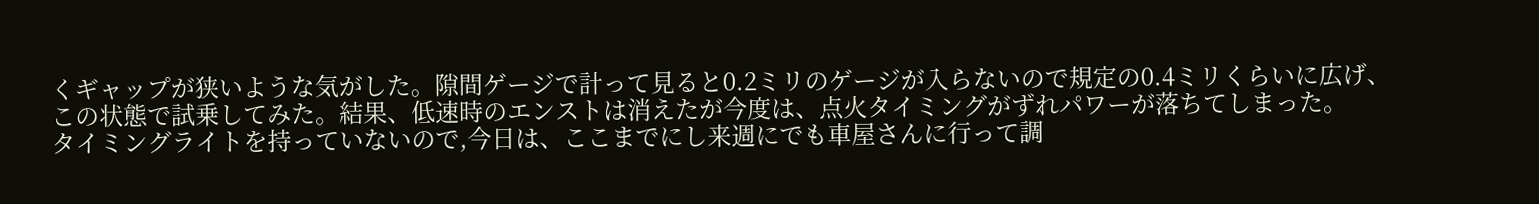くギャップが狭いような気がした。隙間ゲージで計って見ると0.2ミリのゲージが入らないので規定の0.4ミリくらいに広げ、この状態で試乗してみた。結果、低速時のエンストは消えたが今度は、点火タイミングがずれパワーが落ちてしまった。
タイミングライトを持っていないので,今日は、ここまでにし来週にでも車屋さんに行って調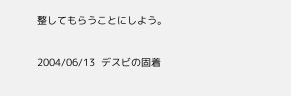整してもらうことにしよう。

2004/06/13  デスビの固着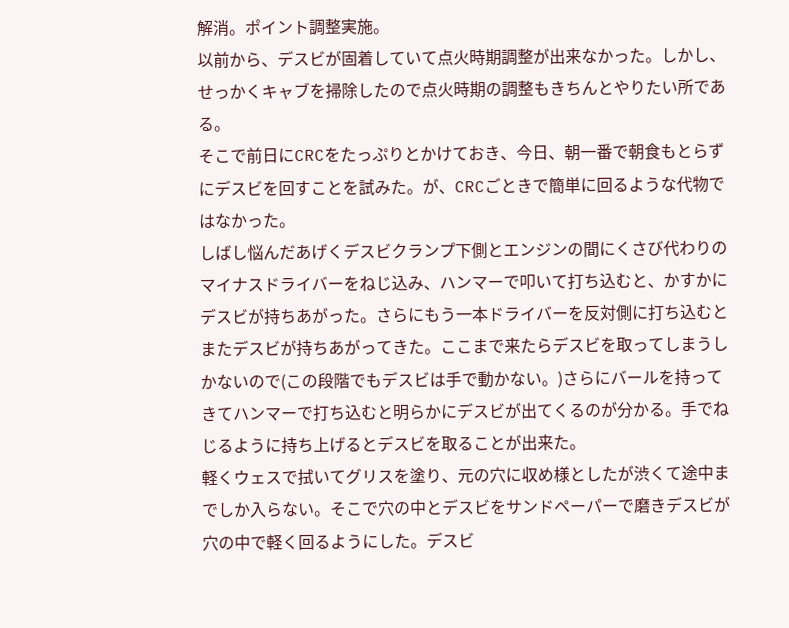解消。ポイント調整実施。
以前から、デスビが固着していて点火時期調整が出来なかった。しかし、せっかくキャブを掃除したので点火時期の調整もきちんとやりたい所である。
そこで前日にCRCをたっぷりとかけておき、今日、朝一番で朝食もとらずにデスビを回すことを試みた。が、CRCごときで簡単に回るような代物ではなかった。
しばし悩んだあげくデスビクランプ下側とエンジンの間にくさび代わりのマイナスドライバーをねじ込み、ハンマーで叩いて打ち込むと、かすかにデスビが持ちあがった。さらにもう一本ドライバーを反対側に打ち込むとまたデスビが持ちあがってきた。ここまで来たらデスビを取ってしまうしかないので(この段階でもデスビは手で動かない。)さらにバールを持ってきてハンマーで打ち込むと明らかにデスビが出てくるのが分かる。手でねじるように持ち上げるとデスビを取ることが出来た。
軽くウェスで拭いてグリスを塗り、元の穴に収め様としたが渋くて途中までしか入らない。そこで穴の中とデスビをサンドペーパーで磨きデスビが穴の中で軽く回るようにした。デスビ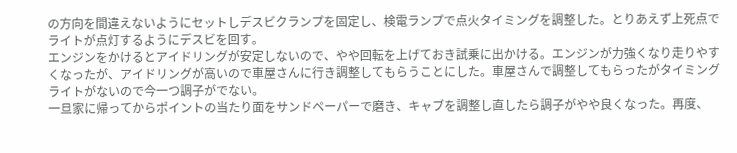の方向を間違えないようにセットしデスビクランプを固定し、検電ランプで点火タイミングを調整した。とりあえず上死点でライトが点灯するようにデスビを回す。
エンジンをかけるとアイドリングが安定しないので、やや回転を上げておき試乗に出かける。エンジンが力強くなり走りやすくなったが、アイドリングが高いので車屋さんに行き調整してもらうことにした。車屋さんで調整してもらったがタイミングライトがないので今一つ調子がでない。
一旦家に帰ってからポイントの当たり面をサンドペーパーで磨き、キャブを調整し直したら調子がやや良くなった。再度、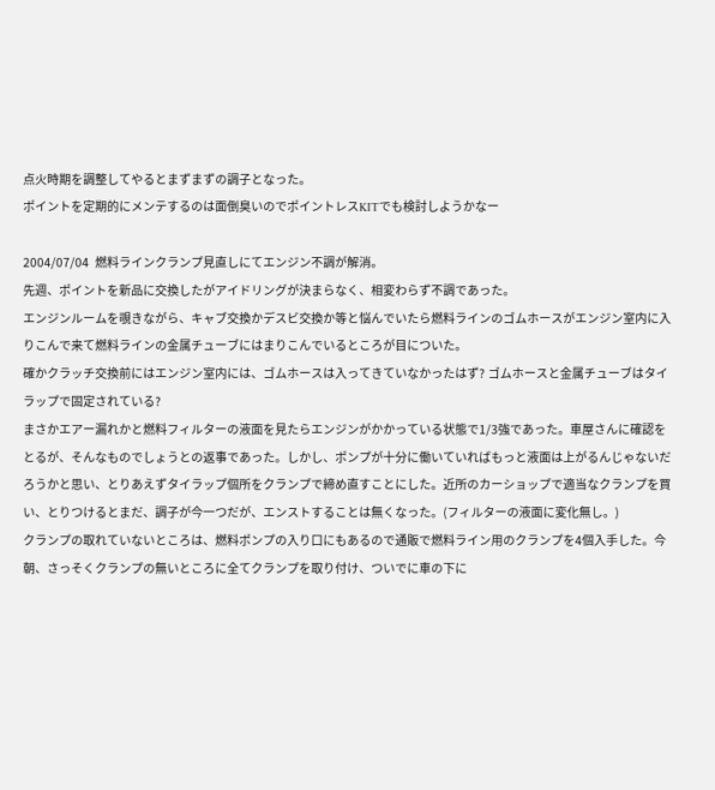点火時期を調整してやるとまずまずの調子となった。
ポイントを定期的にメンテするのは面倒臭いのでポイントレスKITでも検討しようかなー

2004/07/04  燃料ラインクランプ見直しにてエンジン不調が解消。
先週、ポイントを新品に交換したがアイドリングが決まらなく、相変わらず不調であった。
エンジンルームを覗きながら、キャブ交換かデスビ交換か等と悩んでいたら燃料ラインのゴムホースがエンジン室内に入りこんで来て燃料ラインの金属チューブにはまりこんでいるところが目についた。
確かクラッチ交換前にはエンジン室内には、ゴムホースは入ってきていなかったはず? ゴムホースと金属チューブはタイラップで固定されている?
まさかエアー漏れかと燃料フィルターの液面を見たらエンジンがかかっている状態で1/3強であった。車屋さんに確認をとるが、そんなものでしょうとの返事であった。しかし、ポンプが十分に働いていればもっと液面は上がるんじゃないだろうかと思い、とりあえずタイラップ個所をクランプで締め直すことにした。近所のカーショップで適当なクランプを買い、とりつけるとまだ、調子が今一つだが、エンストすることは無くなった。(フィルターの液面に変化無し。)
クランプの取れていないところは、燃料ポンプの入り口にもあるので通販で燃料ライン用のクランプを4個入手した。今朝、さっそくクランプの無いところに全てクランプを取り付け、ついでに車の下に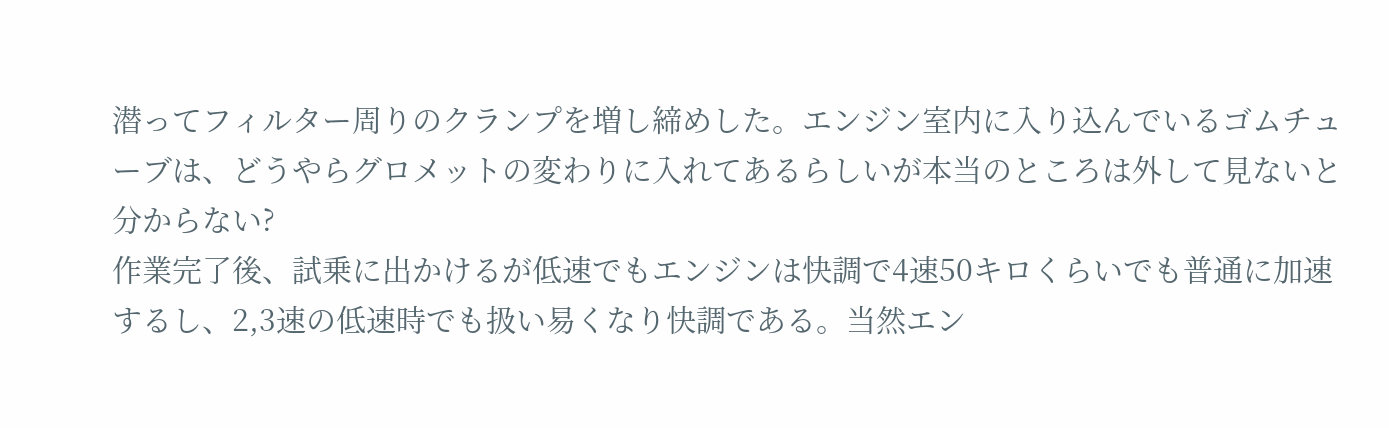潜ってフィルター周りのクランプを増し締めした。エンジン室内に入り込んでいるゴムチューブは、どうやらグロメットの変わりに入れてあるらしいが本当のところは外して見ないと分からない?
作業完了後、試乗に出かけるが低速でもエンジンは快調で4速50キロくらいでも普通に加速するし、2,3速の低速時でも扱い易くなり快調である。当然エン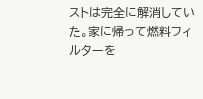ストは完全に解消していた。家に帰って燃料フィルターを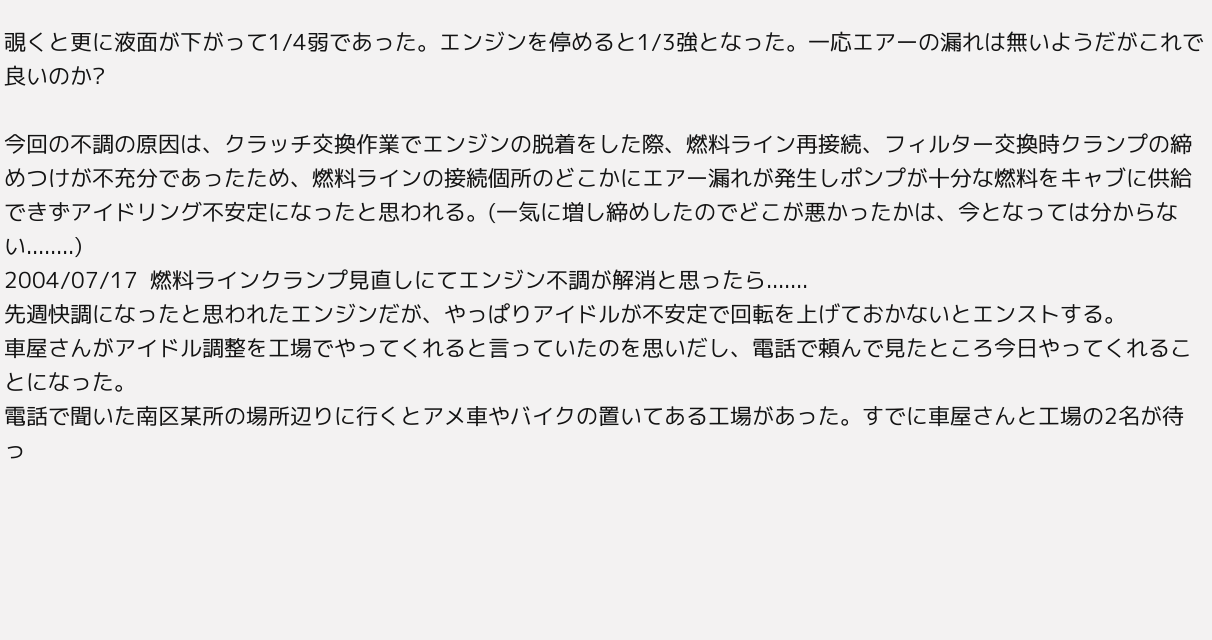覗くと更に液面が下がって1/4弱であった。エンジンを停めると1/3強となった。一応エアーの漏れは無いようだがこれで良いのか?

今回の不調の原因は、クラッチ交換作業でエンジンの脱着をした際、燃料ライン再接続、フィルター交換時クランプの締めつけが不充分であったため、燃料ラインの接続個所のどこかにエアー漏れが発生しポンプが十分な燃料をキャブに供給できずアイドリング不安定になったと思われる。(一気に増し締めしたのでどこが悪かったかは、今となっては分からない........)
2004/07/17  燃料ラインクランプ見直しにてエンジン不調が解消と思ったら.......
先週快調になったと思われたエンジンだが、やっぱりアイドルが不安定で回転を上げておかないとエンストする。
車屋さんがアイドル調整を工場でやってくれると言っていたのを思いだし、電話で頼んで見たところ今日やってくれることになった。
電話で聞いた南区某所の場所辺りに行くとアメ車やバイクの置いてある工場があった。すでに車屋さんと工場の2名が待っ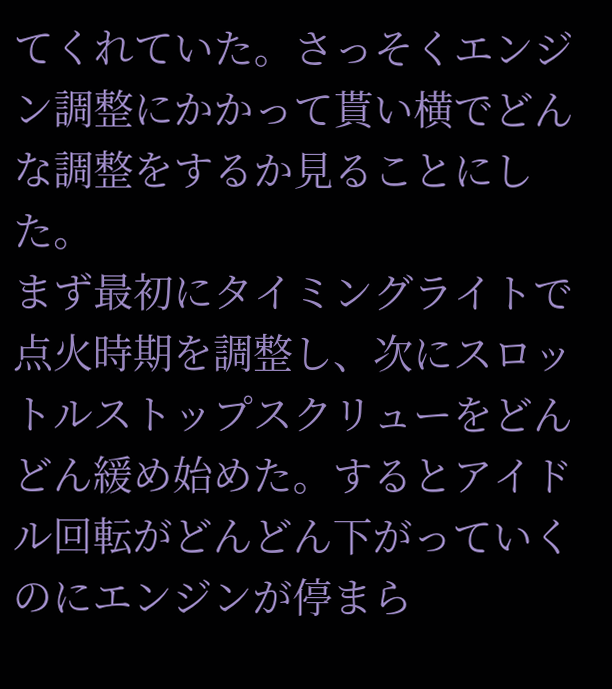てくれていた。さっそくエンジン調整にかかって貰い横でどんな調整をするか見ることにした。
まず最初にタイミングライトで点火時期を調整し、次にスロットルストップスクリューをどんどん緩め始めた。するとアイドル回転がどんどん下がっていくのにエンジンが停まら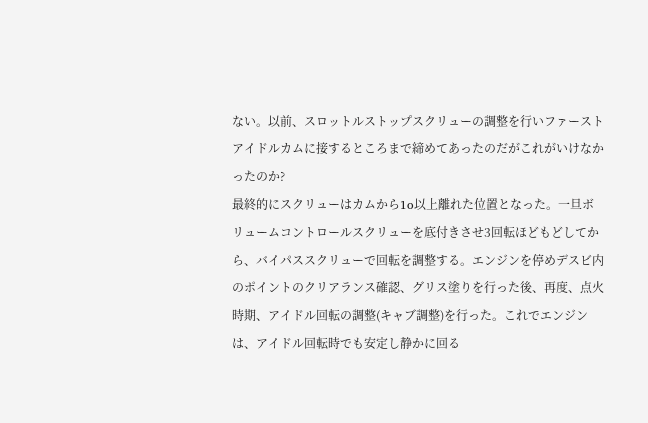ない。以前、スロットルストップスクリューの調整を行いファーストアイドルカムに接するところまで締めてあったのだがこれがいけなかったのか?
最終的にスクリューはカムから1o以上離れた位置となった。一旦ボリュームコントロールスクリューを底付きさせ3回転ほどもどしてから、バイパススクリューで回転を調整する。エンジンを停めデスビ内のポイントのクリアランス確認、グリス塗りを行った後、再度、点火時期、アイドル回転の調整(キャブ調整)を行った。これでエンジンは、アイドル回転時でも安定し静かに回る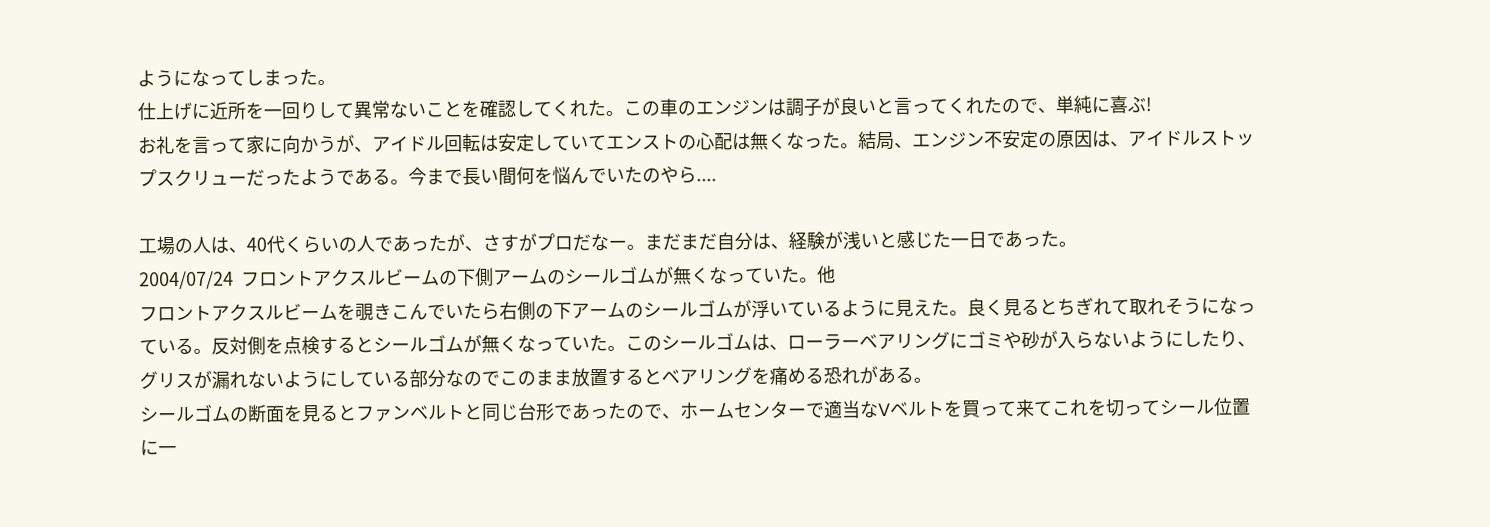ようになってしまった。
仕上げに近所を一回りして異常ないことを確認してくれた。この車のエンジンは調子が良いと言ってくれたので、単純に喜ぶ!
お礼を言って家に向かうが、アイドル回転は安定していてエンストの心配は無くなった。結局、エンジン不安定の原因は、アイドルストップスクリューだったようである。今まで長い間何を悩んでいたのやら....

工場の人は、40代くらいの人であったが、さすがプロだなー。まだまだ自分は、経験が浅いと感じた一日であった。
2004/07/24  フロントアクスルビームの下側アームのシールゴムが無くなっていた。他
フロントアクスルビームを覗きこんでいたら右側の下アームのシールゴムが浮いているように見えた。良く見るとちぎれて取れそうになっている。反対側を点検するとシールゴムが無くなっていた。このシールゴムは、ローラーベアリングにゴミや砂が入らないようにしたり、グリスが漏れないようにしている部分なのでこのまま放置するとベアリングを痛める恐れがある。
シールゴムの断面を見るとファンベルトと同じ台形であったので、ホームセンターで適当なVベルトを買って来てこれを切ってシール位置に一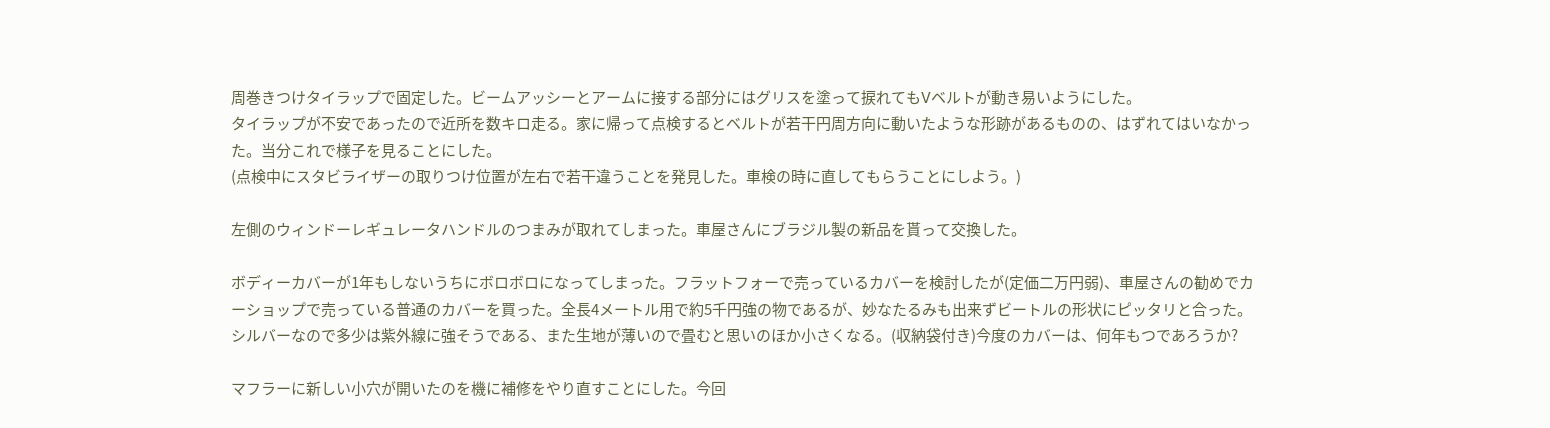周巻きつけタイラップで固定した。ビームアッシーとアームに接する部分にはグリスを塗って捩れてもVベルトが動き易いようにした。
タイラップが不安であったので近所を数キロ走る。家に帰って点検するとベルトが若干円周方向に動いたような形跡があるものの、はずれてはいなかった。当分これで様子を見ることにした。
(点検中にスタビライザーの取りつけ位置が左右で若干違うことを発見した。車検の時に直してもらうことにしよう。)

左側のウィンドーレギュレータハンドルのつまみが取れてしまった。車屋さんにブラジル製の新品を貰って交換した。

ボディーカバーが1年もしないうちにボロボロになってしまった。フラットフォーで売っているカバーを検討したが(定価二万円弱)、車屋さんの勧めでカーショップで売っている普通のカバーを買った。全長4メートル用で約5千円強の物であるが、妙なたるみも出来ずビートルの形状にピッタリと合った。シルバーなので多少は紫外線に強そうである、また生地が薄いので畳むと思いのほか小さくなる。(収納袋付き)今度のカバーは、何年もつであろうか?

マフラーに新しい小穴が開いたのを機に補修をやり直すことにした。今回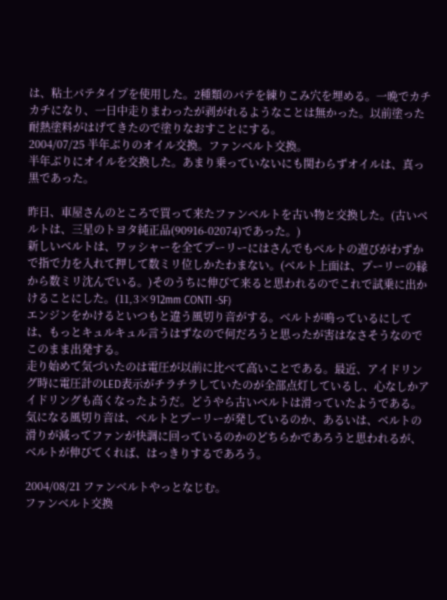は、粘土パテタイプを使用した。2種類のパテを練りこみ穴を埋める。一晩でカチカチになり、一日中走りまわったが剥がれるようなことは無かった。以前塗った耐熱塗料がはげてきたので塗りなおすことにする。
2004/07/25 半年ぶりのオイル交換。ファンベルト交換。
半年ぶりにオイルを交換した。あまり乗っていないにも関わらずオイルは、真っ黒であった。

昨日、車屋さんのところで買って来たファンベルトを古い物と交換した。(古いベルトは、三星のトヨタ純正品(90916-02074)であった。)
新しいベルトは、ワッシャーを全てプーリーにはさんでもベルトの遊びがわずかで指で力を入れて押して数ミリ位しかたわまない。(ベルト上面は、プーリーの縁から数ミリ沈んでいる。)そのうちに伸びて来ると思われるのでこれで試乗に出かけることにした。(11,3×912mm CONTI -SF)
エンジンをかけるといつもと違う風切り音がする。ベルトが鳴っているにしては、もっとキュルキュル言うはずなので何だろうと思ったが害はなさそうなのでこのまま出発する。
走り始めて気づいたのは電圧が以前に比べて高いことである。最近、アイドリング時に電圧計のLED表示がチラチラしていたのが全部点灯しているし、心なしかアイドリングも高くなったようだ。どうやら古いベルトは滑っていたようである。
気になる風切り音は、ベルトとプーリーが発しているのか、あるいは、ベルトの滑りが減ってファンが快調に回っているのかのどちらかであろうと思われるが、ベルトが伸びてくれば、はっきりするであろう。

2004/08/21 ファンベルトやっとなじむ。
ファンベルト交換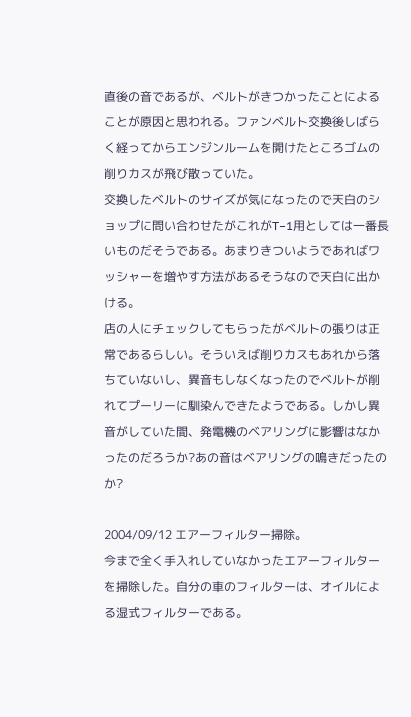直後の音であるが、ベルトがきつかったことによることが原因と思われる。ファンベルト交換後しばらく経ってからエンジンルームを開けたところゴムの削りカスが飛び散っていた。
交換したベルトのサイズが気になったので天白のショップに問い合わせたがこれがT−1用としては一番長いものだそうである。あまりきついようであればワッシャーを増やす方法があるそうなので天白に出かける。
店の人にチェックしてもらったがベルトの張りは正常であるらしい。そういえば削りカスもあれから落ちていないし、異音もしなくなったのでベルトが削れてプーリーに馴染んできたようである。しかし異音がしていた間、発電機のベアリングに影響はなかったのだろうか?あの音はベアリングの鳴きだったのか?

2004/09/12 エアーフィルター掃除。
今まで全く手入れしていなかったエアーフィルターを掃除した。自分の車のフィルターは、オイルによる湿式フィルターである。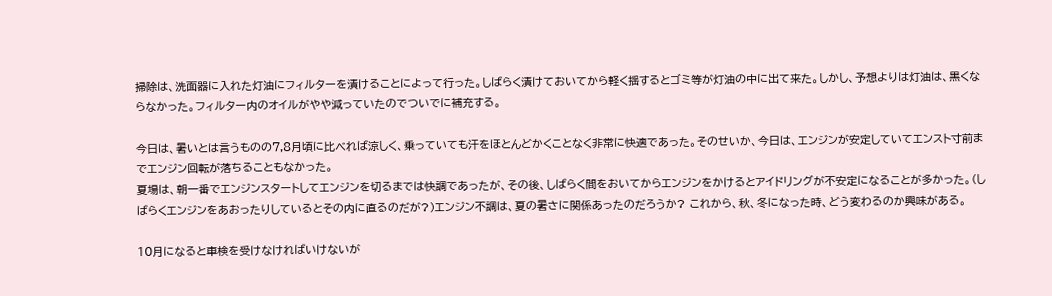掃除は、洗面器に入れた灯油にフィルターを漬けることによって行った。しばらく漬けておいてから軽く揺するとゴミ等が灯油の中に出て来た。しかし、予想よりは灯油は、黒くならなかった。フィルター内のオイルがやや減っていたのでついでに補充する。

今日は、暑いとは言うものの7,8月頃に比べれば涼しく、乗っていても汗をほとんどかくことなく非常に快適であった。そのせいか、今日は、エンジンが安定していてエンスト寸前までエンジン回転が落ちることもなかった。
夏場は、朝一番でエンジンスタートしてエンジンを切るまでは快調であったが、その後、しばらく間をおいてからエンジンをかけるとアイドリングが不安定になることが多かった。(しばらくエンジンをあおったりしているとその内に直るのだが?)エンジン不調は、夏の暑さに関係あったのだろうか? これから、秋、冬になった時、どう変わるのか興味がある。

10月になると車検を受けなければいけないが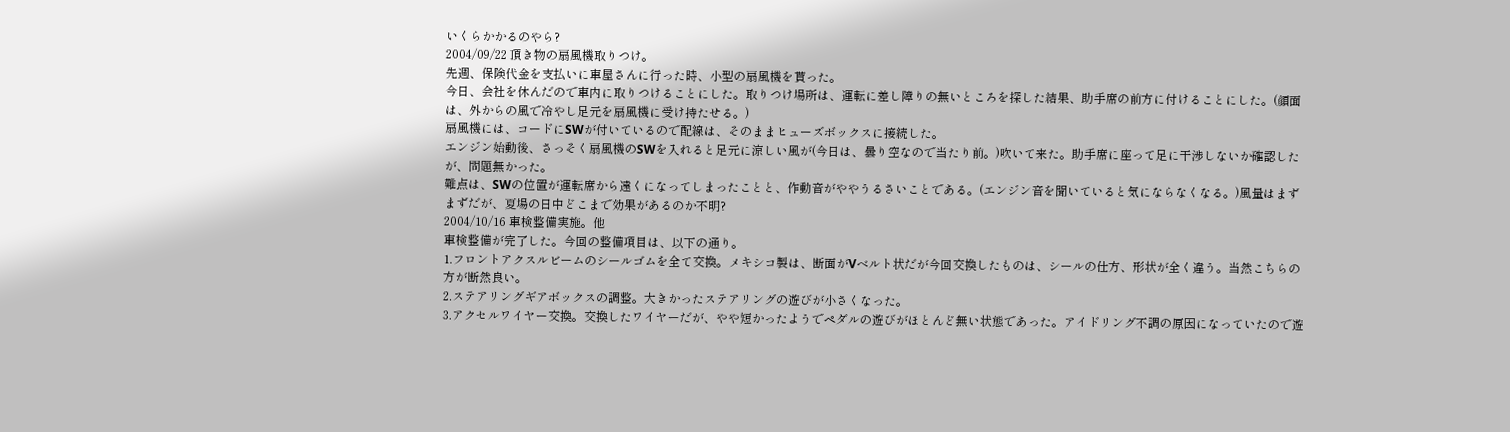いくらかかるのやら?
2004/09/22 頂き物の扇風機取りつけ。
先週、保険代金を支払いに車屋さんに行った時、小型の扇風機を貰った。
今日、会社を休んだので車内に取りつけることにした。取りつけ場所は、運転に差し障りの無いところを探した結果、助手席の前方に付けることにした。(顔面は、外からの風で冷やし足元を扇風機に受け持たせる。)
扇風機には、コードにSWが付いているので配線は、そのままヒューズボックスに接続した。
エンジン始動後、さっそく扇風機のSWを入れると足元に涼しい風が(今日は、曇り空なので当たり前。)吹いて来た。助手席に座って足に干渉しないか確認したが、問題無かった。
難点は、SWの位置が運転席から遠くになってしまったことと、作動音がややうるさいことである。(エンジン音を聞いていると気にならなくなる。)風量はまずまずだが、夏場の日中どこまで効果があるのか不明?
2004/10/16 車検整備実施。他
車検整備が完了した。今回の整備項目は、以下の通り。
1.フロントアクスルビームのシールゴムを全て交換。メキシコ製は、断面がVベルト状だが今回交換したものは、シールの仕方、形状が全く違う。当然こちらの方が断然良い。
2.ステアリングギアボックスの調整。大きかったステアリングの遊びが小さくなった。
3.アクセルワイヤー交換。交換したワイヤーだが、やや短かったようでペダルの遊びがほとんど無い状態であった。アイドリング不調の原因になっていたので遊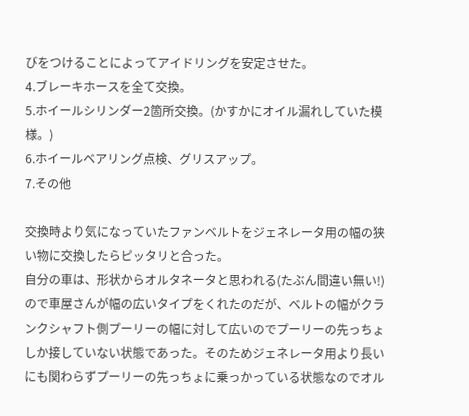びをつけることによってアイドリングを安定させた。
4.ブレーキホースを全て交換。
5.ホイールシリンダー2箇所交換。(かすかにオイル漏れしていた模様。)
6.ホイールベアリング点検、グリスアップ。
7.その他

交換時より気になっていたファンベルトをジェネレータ用の幅の狭い物に交換したらピッタリと合った。
自分の車は、形状からオルタネータと思われる(たぶん間違い無い!)ので車屋さんが幅の広いタイプをくれたのだが、ベルトの幅がクランクシャフト側プーリーの幅に対して広いのでプーリーの先っちょしか接していない状態であった。そのためジェネレータ用より長いにも関わらずプーリーの先っちょに乗っかっている状態なのでオル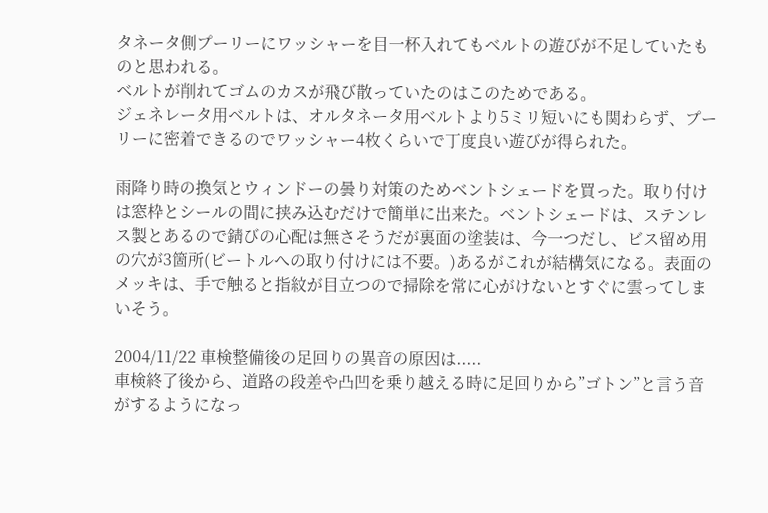タネータ側プーリーにワッシャーを目一杯入れてもベルトの遊びが不足していたものと思われる。
ベルトが削れてゴムのカスが飛び散っていたのはこのためである。
ジェネレータ用ベルトは、オルタネータ用ベルトより5ミリ短いにも関わらず、プーリーに密着できるのでワッシャー4枚くらいで丁度良い遊びが得られた。

雨降り時の換気とウィンドーの曇り対策のためベントシェードを買った。取り付けは窓枠とシールの間に挟み込むだけで簡単に出来た。ベントシェードは、ステンレス製とあるので錆びの心配は無さそうだが裏面の塗装は、今一つだし、ビス留め用の穴が3箇所(ビートルへの取り付けには不要。)あるがこれが結構気になる。表面のメッキは、手で触ると指紋が目立つので掃除を常に心がけないとすぐに雲ってしまいそう。

2004/11/22 車検整備後の足回りの異音の原因は.....
車検終了後から、道路の段差や凸凹を乗り越える時に足回りから”ゴトン”と言う音がするようになっ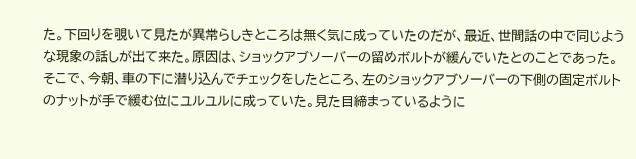た。下回りを覗いて見たが異常らしきところは無く気に成っていたのだが、最近、世間話の中で同じような現象の話しが出て来た。原因は、ショックアブソーバーの留めボルトが緩んでいたとのことであった。
そこで、今朝、車の下に潜り込んでチェックをしたところ、左のショックアブソーバーの下側の固定ボルトのナットが手で緩む位にユルユルに成っていた。見た目締まっているように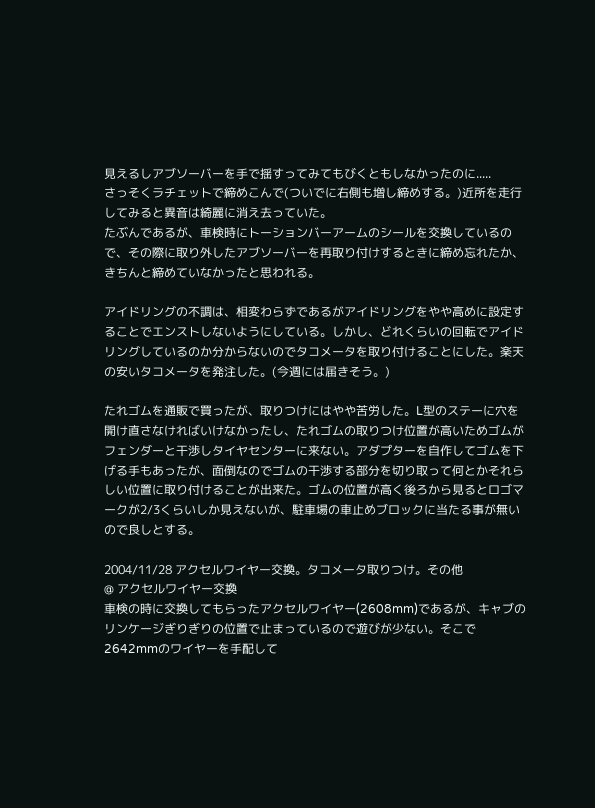見えるしアブソーバーを手で揺すってみてもびくともしなかったのに.....
さっそくラチェットで締めこんで(ついでに右側も増し締めする。)近所を走行してみると異音は綺麗に消え去っていた。
たぶんであるが、車検時にトーションバーアームのシールを交換しているので、その際に取り外したアブソーバーを再取り付けするときに締め忘れたか、きちんと締めていなかったと思われる。

アイドリングの不調は、相変わらずであるがアイドリングをやや高めに設定することでエンストしないようにしている。しかし、どれくらいの回転でアイドリングしているのか分からないのでタコメータを取り付けることにした。楽天の安いタコメータを発注した。(今週には届きそう。)

たれゴムを通販で買ったが、取りつけにはやや苦労した。L型のステーに穴を開け直さなければいけなかったし、たれゴムの取りつけ位置が高いためゴムがフェンダーと干渉しタイヤセンターに来ない。アダプターを自作してゴムを下げる手もあったが、面倒なのでゴムの干渉する部分を切り取って何とかそれらしい位置に取り付けることが出来た。ゴムの位置が高く後ろから見るとロゴマークが2/3くらいしか見えないが、駐車場の車止めブロックに当たる事が無いので良しとする。

2004/11/28 アクセルワイヤー交換。タコメータ取りつけ。その他
@ アクセルワイヤー交換
車検の時に交換してもらったアクセルワイヤー(2608mm)であるが、キャブのリンケージぎりぎりの位置で止まっているので遊びが少ない。そこで2642mmのワイヤーを手配して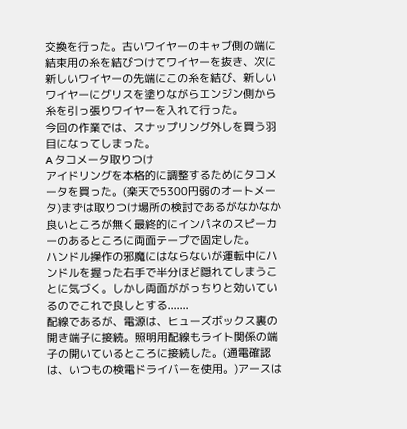交換を行った。古いワイヤーのキャブ側の端に結束用の糸を結びつけてワイヤーを抜き、次に新しいワイヤーの先端にこの糸を結び、新しいワイヤーにグリスを塗りながらエンジン側から糸を引っ張りワイヤーを入れて行った。
今回の作業では、スナップリング外しを買う羽目になってしまった。
A タコメータ取りつけ
アイドリングを本格的に調整するためにタコメータを買った。(楽天で5300円弱のオートメータ)まずは取りつけ場所の検討であるがなかなか良いところが無く最終的にインパネのスピーカーのあるところに両面テープで固定した。
ハンドル操作の邪魔にはならないが運転中にハンドルを握った右手で半分ほど隠れてしまうことに気づく。しかし両面ががっちりと効いているのでこれで良しとする.......
配線であるが、電源は、ヒューズボックス裏の開き端子に接続。照明用配線もライト関係の端子の開いているところに接続した。(通電確認は、いつもの検電ドライバーを使用。)アースは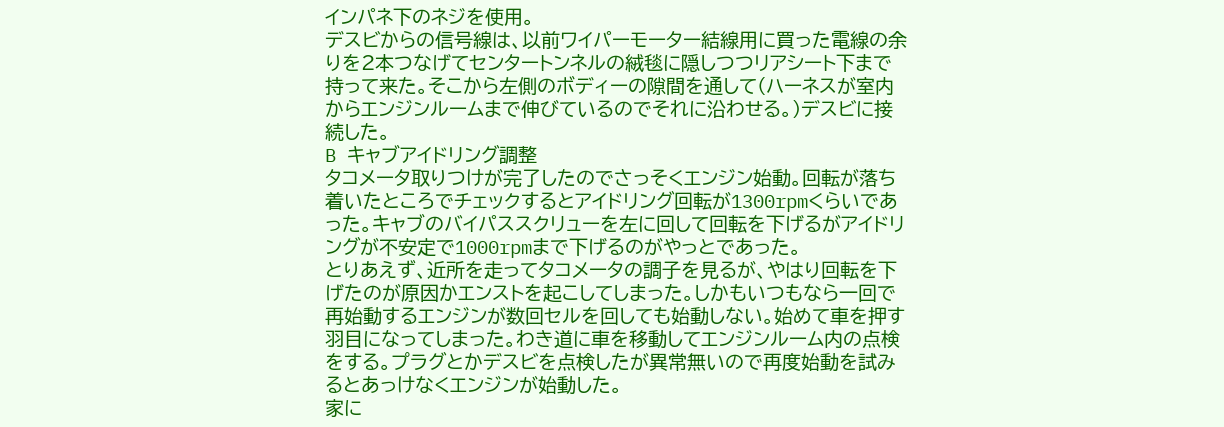インパネ下のネジを使用。
デスビからの信号線は、以前ワイパーモーター結線用に買った電線の余りを2本つなげてセンタートンネルの絨毯に隠しつつリアシート下まで持って来た。そこから左側のボディーの隙間を通して(ハーネスが室内からエンジンルームまで伸びているのでそれに沿わせる。)デスビに接続した。
B キャブアイドリング調整
タコメータ取りつけが完了したのでさっそくエンジン始動。回転が落ち着いたところでチェックするとアイドリング回転が1300rpmくらいであった。キャブのバイパススクリューを左に回して回転を下げるがアイドリングが不安定で1000rpmまで下げるのがやっとであった。
とりあえず、近所を走ってタコメータの調子を見るが、やはり回転を下げたのが原因かエンストを起こしてしまった。しかもいつもなら一回で再始動するエンジンが数回セルを回しても始動しない。始めて車を押す羽目になってしまった。わき道に車を移動してエンジンルーム内の点検をする。プラグとかデスビを点検したが異常無いので再度始動を試みるとあっけなくエンジンが始動した。
家に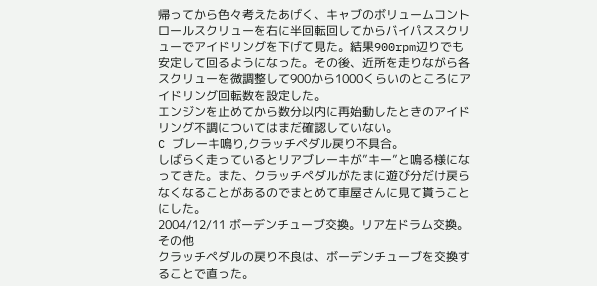帰ってから色々考えたあげく、キャブのボリュームコントロールスクリューを右に半回転回してからバイパススクリューでアイドリングを下げて見た。結果900rpm辺りでも安定して回るようになった。その後、近所を走りながら各スクリューを微調整して900から1000くらいのところにアイドリング回転数を設定した。
エンジンを止めてから数分以内に再始動したときのアイドリング不調についてはまだ確認していない。
C ブレーキ鳴り,クラッチペダル戻り不具合。
しばらく走っているとリアブレーキが”キー”と鳴る様になってきた。また、クラッチペダルがたまに遊び分だけ戻らなくなることがあるのでまとめて車屋さんに見て貰うことにした。
2004/12/11 ボーデンチューブ交換。リア左ドラム交換。その他
クラッチペダルの戻り不良は、ボーデンチューブを交換することで直った。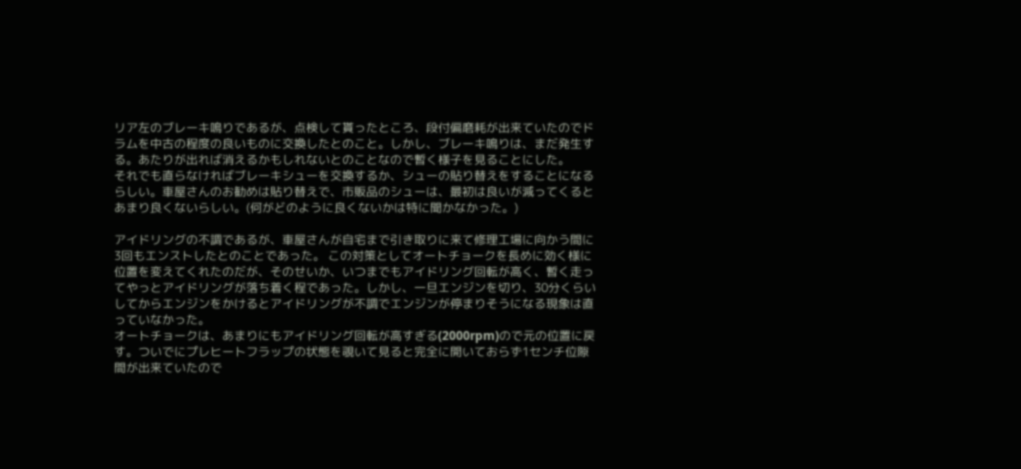リア左のブレーキ鳴りであるが、点検して貰ったところ、段付偏磨耗が出来ていたのでドラムを中古の程度の良いものに交換したとのこと。しかし、ブレーキ鳴りは、まだ発生する。あたりが出れば消えるかもしれないとのことなので暫く様子を見ることにした。
それでも直らなければブレーキシューを交換するか、シューの貼り替えをすることになるらしい。車屋さんのお勧めは貼り替えで、市販品のシューは、最初は良いが減ってくるとあまり良くないらしい。(何がどのように良くないかは特に聞かなかった。)

アイドリングの不調であるが、車屋さんが自宅まで引き取りに来て修理工場に向かう間に3回もエンストしたとのことであった。 この対策としてオートチョークを長めに効く様に位置を変えてくれたのだが、そのせいか、いつまでもアイドリング回転が高く、暫く走ってやっとアイドリングが落ち着く程であった。しかし、一旦エンジンを切り、30分くらいしてからエンジンをかけるとアイドリングが不調でエンジンが停まりそうになる現象は直っていなかった。
オートチョークは、あまりにもアイドリング回転が高すぎる(2000rpm)ので元の位置に戻す。ついでにプレヒートフラップの状態を覗いて見ると完全に開いておらず1センチ位隙間が出来ていたので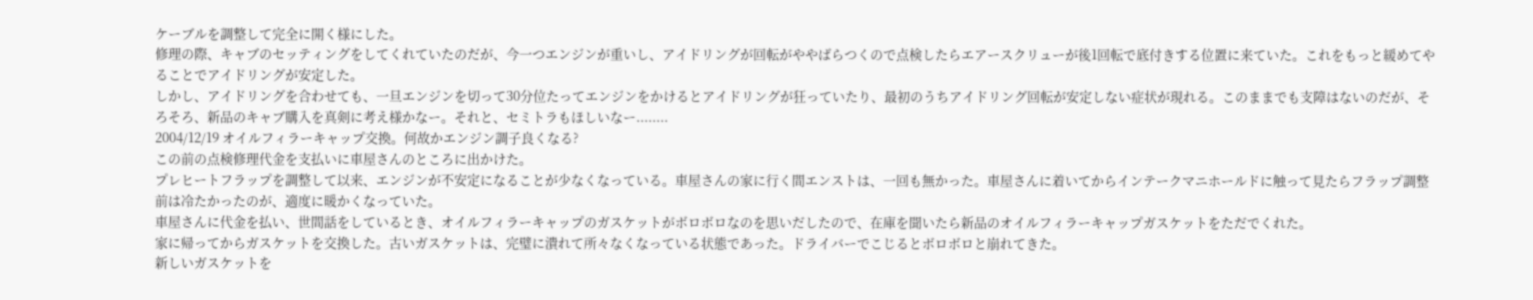ケーブルを調整して完全に開く様にした。
修理の際、キャブのセッティングをしてくれていたのだが、今一つエンジンが重いし、アイドリングが回転がややばらつくので点検したらエアースクリューが後1回転で底付きする位置に来ていた。これをもっと緩めてやることでアイドリングが安定した。
しかし、アイドリングを合わせても、一旦エンジンを切って30分位たってエンジンをかけるとアイドリングが狂っていたり、最初のうちアイドリング回転が安定しない症状が現れる。このままでも支障はないのだが、そろそろ、新品のキャブ購入を真剣に考え様かなー。それと、セミトラもほしいなー........
2004/12/19 オイルフィラーキャップ交換。何故かエンジン調子良くなる?
この前の点検修理代金を支払いに車屋さんのところに出かけた。
プレヒートフラップを調整して以来、エンジンが不安定になることが少なくなっている。車屋さんの家に行く間エンストは、一回も無かった。車屋さんに着いてからインテークマニホールドに触って見たらフラップ調整前は冷たかったのが、適度に暖かくなっていた。
車屋さんに代金を払い、世間話をしているとき、オイルフィラーキャップのガスケットがボロボロなのを思いだしたので、在庫を聞いたら新品のオイルフィラーキャップガスケットをただでくれた。
家に帰ってからガスケットを交換した。古いガスケットは、完璧に潰れて所々なくなっている状態であった。ドライバーでこじるとボロボロと崩れてきた。
新しいガスケットを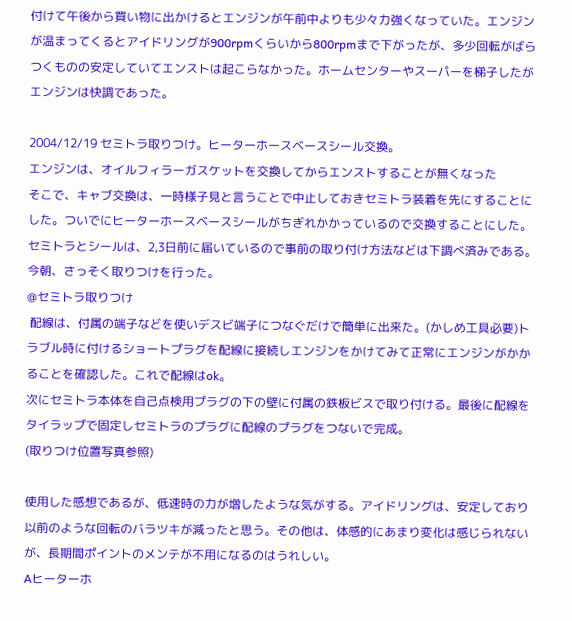付けて午後から買い物に出かけるとエンジンが午前中よりも少々力強くなっていた。エンジンが温まってくるとアイドリングが900rpmくらいから800rpmまで下がったが、多少回転がばらつくものの安定していてエンストは起こらなかった。ホームセンターやスーパーを梯子したがエンジンは快調であった。

2004/12/19 セミトラ取りつけ。ヒーターホースベースシール交換。
エンジンは、オイルフィラーガスケットを交換してからエンストすることが無くなった
そこで、キャブ交換は、一時様子見と言うことで中止しておきセミトラ装着を先にすることにした。ついでにヒーターホースベースシールがちぎれかかっているので交換することにした。
セミトラとシールは、2,3日前に届いているので事前の取り付け方法などは下調べ済みである。今朝、さっそく取りつけを行った。
@セミトラ取りつけ
 配線は、付属の端子などを使いデスビ端子につなぐだけで簡単に出来た。(かしめ工具必要)トラブル時に付けるショートプラグを配線に接続しエンジンをかけてみて正常にエンジンがかかることを確認した。これで配線はok。
次にセミトラ本体を自己点検用プラグの下の壁に付属の鉄板ビスで取り付ける。最後に配線をタイラップで固定しセミトラのプラグに配線のプラグをつないで完成。
(取りつけ位置写真参照)

使用した感想であるが、低速時の力が増したような気がする。アイドリングは、安定しており以前のような回転のバラツキが減ったと思う。その他は、体感的にあまり変化は感じられないが、長期間ポイントのメンテが不用になるのはうれしい。
Aヒーターホ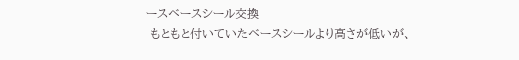ースベースシール交換
 もともと付いていたベースシールより高さが低いが、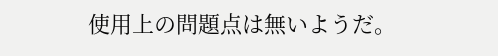使用上の問題点は無いようだ。